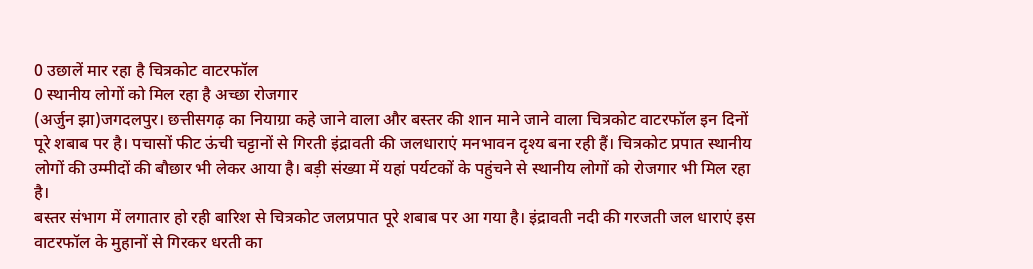0 उछालें मार रहा है चित्रकोट वाटरफॉल
0 स्थानीय लोगों को मिल रहा है अच्छा रोजगार
(अर्जुन झा)जगदलपुर। छत्तीसगढ़ का नियाग्रा कहे जाने वाला और बस्तर की शान माने जाने वाला चित्रकोट वाटरफॉल इन दिनों पूरे शबाब पर है। पचासों फीट ऊंची चट्टानों से गिरती इंद्रावती की जलधाराएं मनभावन दृश्य बना रही हैं। चित्रकोट प्रपात स्थानीय लोगों की उम्मीदों की बौछार भी लेकर आया है। बड़ी संख्या में यहां पर्यटकों के पहुंचने से स्थानीय लोगों को रोजगार भी मिल रहा है।
बस्तर संभाग में लगातार हो रही बारिश से चित्रकोट जलप्रपात पूरे शबाब पर आ गया है। इंद्रावती नदी की गरजती जल धाराएं इस वाटरफॉल के मुहानों से गिरकर धरती का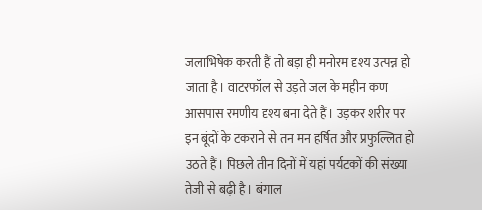जलाभिषेक करती हैं तो बड़ा ही मनोरम दृश्य उत्पन्न हो जाता है। वाटरफॉल से उड़ते जल के महीन कण आसपास रमणीय दृश्य बना देते हैं। उड़कर शरीर पर इन बूंदों के टकराने से तन मन हर्षित और प्रफुल्लित हो उठते हैं। पिछले तीन दिनों में यहां पर्यटकों की संख्या तेजी से बढ़ी है। बंगाल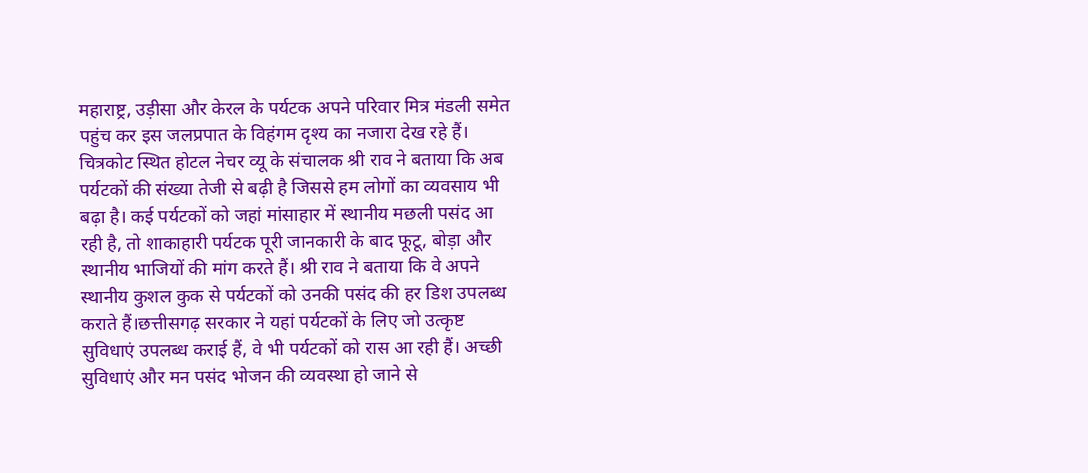महाराष्ट्र, उड़ीसा और केरल के पर्यटक अपने परिवार मित्र मंडली समेत पहुंच कर इस जलप्रपात के विहंगम दृश्य का नजारा देख रहे हैं। चित्रकोट स्थित होटल नेचर व्यू के संचालक श्री राव ने बताया कि अब पर्यटकों की संख्या तेजी से बढ़ी है जिससे हम लोगों का व्यवसाय भी बढ़ा है। कई पर्यटकों को जहां मांसाहार में स्थानीय मछली पसंद आ रही है, तो शाकाहारी पर्यटक पूरी जानकारी के बाद फूटू, बोड़ा और स्थानीय भाजियों की मांग करते हैं। श्री राव ने बताया कि वे अपने स्थानीय कुशल कुक से पर्यटकों को उनकी पसंद की हर डिश उपलब्ध कराते हैं।छत्तीसगढ़ सरकार ने यहां पर्यटकों के लिए जो उत्कृष्ट सुविधाएं उपलब्ध कराई हैं, वे भी पर्यटकों को रास आ रही हैं। अच्छी सुविधाएं और मन पसंद भोजन की व्यवस्था हो जाने से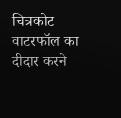चित्रकोट वाटरफॉल का दीदार करने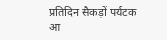प्रतिदिन सैकड़ों पर्यटक आ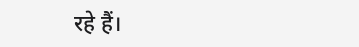रहे हैं।